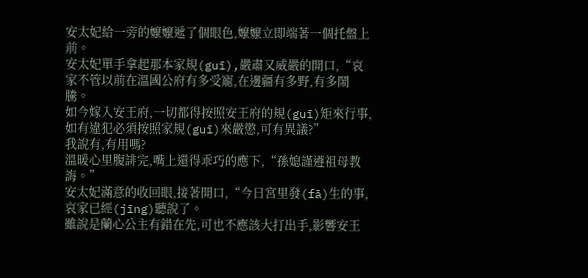安太妃給一旁的嬤嬤遞了個眼色,嬤嬤立即端著一個托盤上前。
安太妃單手拿起那本家規(guī),嚴肅又威嚴的開口,“哀家不管以前在溫國公府有多受寵,在邊疆有多野,有多鬧騰。
如今嫁入安王府,一切都得按照安王府的規(guī)矩來行事,如有違犯必須按照家規(guī)來嚴懲,可有異議?”
我說有,有用嗎?
溫暖心里腹誹完,嘴上還得乖巧的應下,“孫媳謹遵祖母教誨。”
安太妃滿意的收回眼,接著開口,“今日宮里發(fā)生的事,哀家已經(jīng)聽說了。
雖說是蘭心公主有錯在先,可也不應該大打出手,影響安王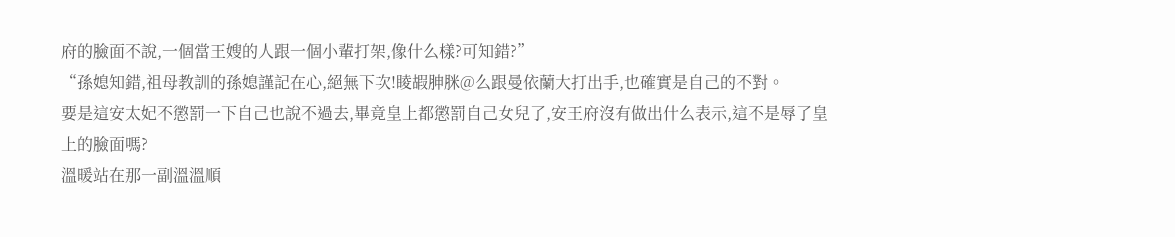府的臉面不說,一個當王嫂的人跟一個小輩打架,像什么樣?可知錯?”
“孫媳知錯,祖母教訓的孫媳謹記在心,絕無下次!睖嘏胂脒@么跟曼依蘭大打出手,也確實是自己的不對。
要是這安太妃不懲罰一下自己也說不過去,畢竟皇上都懲罰自己女兒了,安王府沒有做出什么表示,這不是辱了皇上的臉面嗎?
溫暖站在那一副溫溫順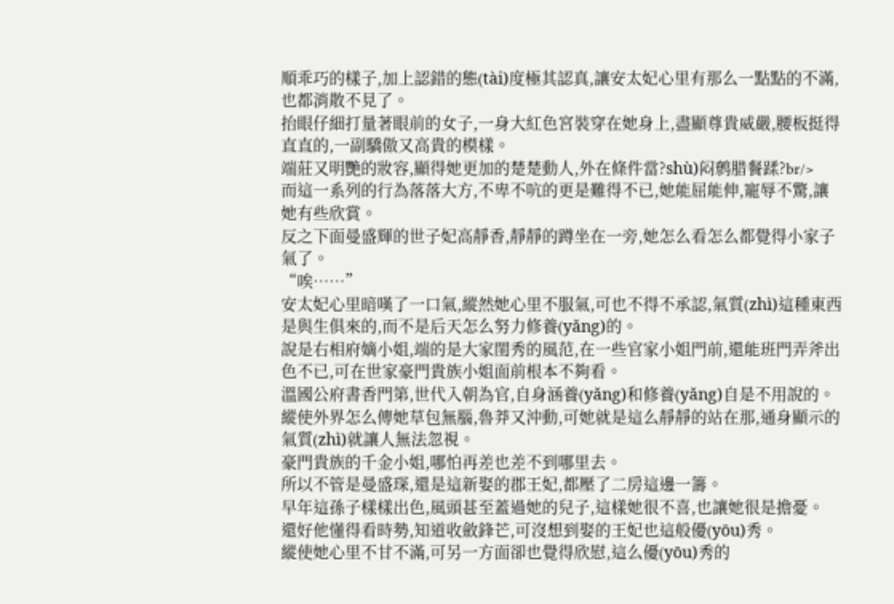順乖巧的樣子,加上認錯的態(tài)度極其認真,讓安太妃心里有那么一點點的不滿,也都消散不見了。
抬眼仔細打量著眼前的女子,一身大紅色宮裝穿在她身上,盡顯尊貴威嚴,腰板挺得直直的,一副驕傲又高貴的模樣。
端莊又明艷的妝容,顯得她更加的楚楚動人,外在條件當?shù)闷鹩腊餐蹂?br/>
而這一系列的行為落落大方,不卑不吭的更是難得不已,她能屈能伸,寵辱不驚,讓她有些欣賞。
反之下面曼盛輝的世子妃高靜香,靜靜的蹲坐在一旁,她怎么看怎么都覺得小家子氣了。
“唉……”
安太妃心里暗嘆了一口氣,縱然她心里不服氣,可也不得不承認,氣質(zhì)這種東西是與生俱來的,而不是后天怎么努力修養(yǎng)的。
說是右相府嫡小姐,端的是大家閨秀的風范,在一些官家小姐門前,還能班門弄斧出色不已,可在世家豪門貴族小姐面前根本不夠看。
溫國公府書香門第,世代入朝為官,自身涵養(yǎng)和修養(yǎng)自是不用說的。
縱使外界怎么傳她草包無腦,魯莽又沖動,可她就是這么靜靜的站在那,通身顯示的氣質(zhì)就讓人無法忽視。
豪門貴族的千金小姐,哪怕再差也差不到哪里去。
所以不管是曼盛琛,還是這新娶的郡王妃,都壓了二房這邊一籌。
早年這孫子樣樣出色,風頭甚至蓋過她的兒子,這樣她很不喜,也讓她很是擔憂。
還好他懂得看時勢,知道收斂鋒芒,可沒想到娶的王妃也這般優(yōu)秀。
縱使她心里不甘不滿,可另一方面卻也覺得欣慰,這么優(yōu)秀的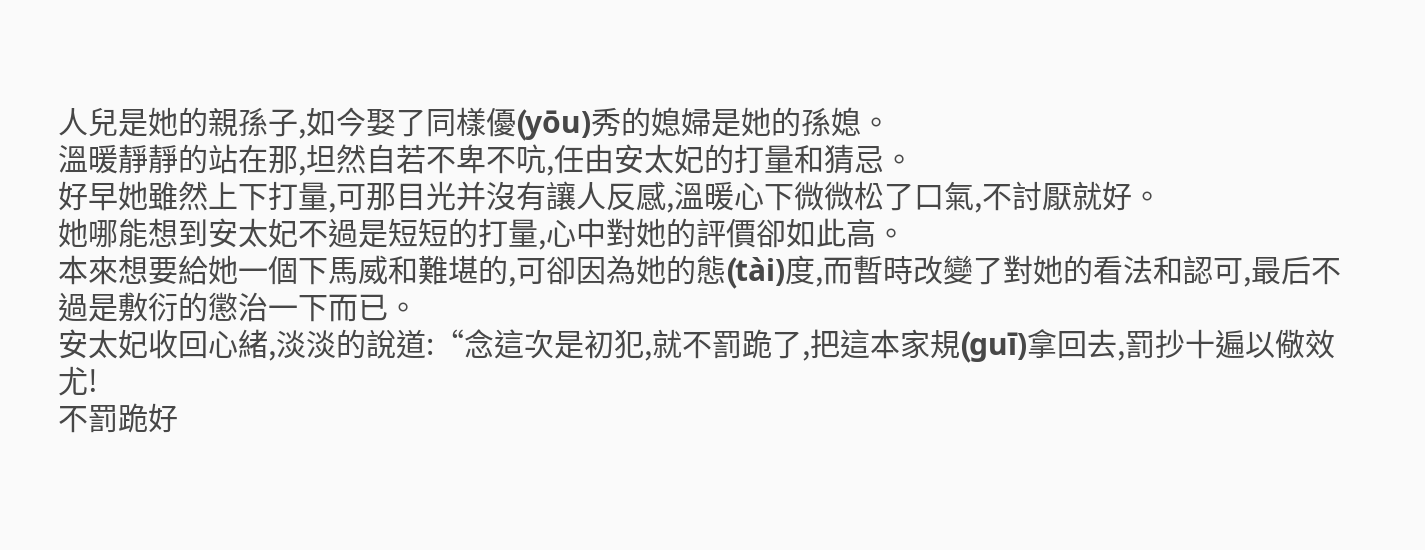人兒是她的親孫子,如今娶了同樣優(yōu)秀的媳婦是她的孫媳。
溫暖靜靜的站在那,坦然自若不卑不吭,任由安太妃的打量和猜忌。
好早她雖然上下打量,可那目光并沒有讓人反感,溫暖心下微微松了口氣,不討厭就好。
她哪能想到安太妃不過是短短的打量,心中對她的評價卻如此高。
本來想要給她一個下馬威和難堪的,可卻因為她的態(tài)度,而暫時改變了對她的看法和認可,最后不過是敷衍的懲治一下而已。
安太妃收回心緒,淡淡的說道:“念這次是初犯,就不罰跪了,把這本家規(guī)拿回去,罰抄十遍以儆效尤!
不罰跪好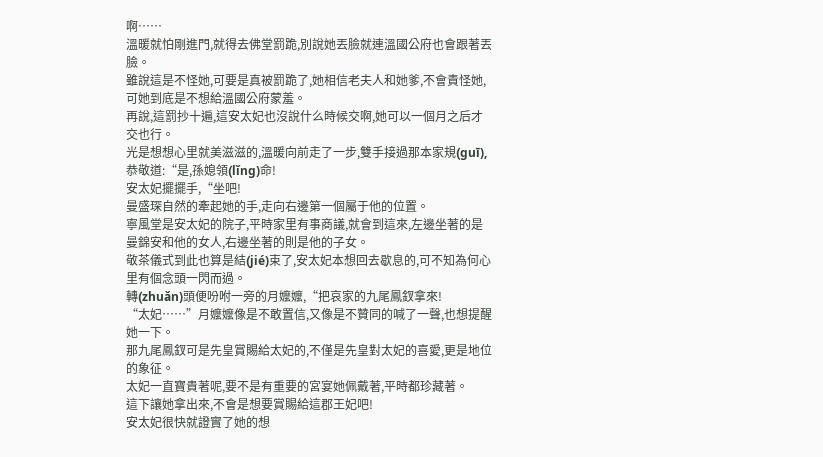啊……
溫暖就怕剛進門,就得去佛堂罰跪,別說她丟臉就連溫國公府也會跟著丟臉。
雖說這是不怪她,可要是真被罰跪了,她相信老夫人和她爹,不會責怪她,可她到底是不想給溫國公府蒙羞。
再說,這罰抄十遍,這安太妃也沒說什么時候交啊,她可以一個月之后才交也行。
光是想想心里就美滋滋的,溫暖向前走了一步,雙手接過那本家規(guī),恭敬道:“是,孫媳領(lǐng)命!
安太妃擺擺手,“坐吧!
曼盛琛自然的牽起她的手,走向右邊第一個屬于他的位置。
寧風堂是安太妃的院子,平時家里有事商議,就會到這來,左邊坐著的是曼錦安和他的女人,右邊坐著的則是他的子女。
敬茶儀式到此也算是結(jié)束了,安太妃本想回去歇息的,可不知為何心里有個念頭一閃而過。
轉(zhuǎn)頭便吩咐一旁的月嬤嬤,“把哀家的九尾鳳釵拿來!
“太妃……”月嬤嬤像是不敢置信,又像是不贊同的喊了一聲,也想提醒她一下。
那九尾鳳釵可是先皇賞賜給太妃的,不僅是先皇對太妃的喜愛,更是地位的象征。
太妃一直寶貴著呢,要不是有重要的宮宴她佩戴著,平時都珍藏著。
這下讓她拿出來,不會是想要賞賜給這郡王妃吧!
安太妃很快就證實了她的想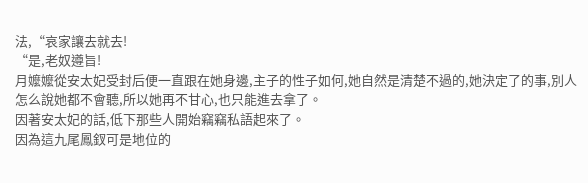法,“哀家讓去就去!
“是,老奴遵旨!
月嬤嬤從安太妃受封后便一直跟在她身邊,主子的性子如何,她自然是清楚不過的,她決定了的事,別人怎么說她都不會聽,所以她再不甘心,也只能進去拿了。
因著安太妃的話,低下那些人開始竊竊私語起來了。
因為這九尾鳳釵可是地位的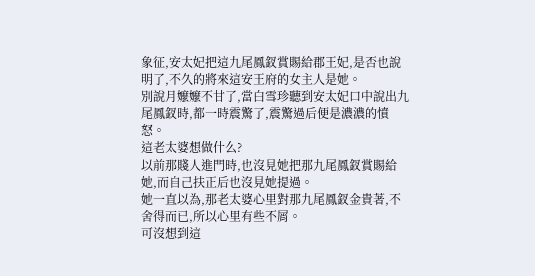象征,安太妃把這九尾鳳釵賞賜給郡王妃,是否也說明了,不久的將來這安王府的女主人是她。
別說月嬤嬤不甘了,當白雪珍聽到安太妃口中說出九尾鳳釵時,都一時震驚了,震驚過后便是濃濃的憤怒。
這老太婆想做什么?
以前那賤人進門時,也沒見她把那九尾鳳釵賞賜給她,而自己扶正后也沒見她提過。
她一直以為,那老太婆心里對那九尾鳳釵金貴著,不舍得而已,所以心里有些不屑。
可沒想到這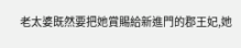老太婆既然要把她賞賜給新進門的郡王妃,她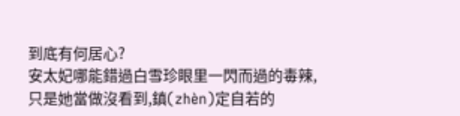到底有何居心?
安太妃哪能錯過白雪珍眼里一閃而過的毒辣,只是她當做沒看到,鎮(zhèn)定自若的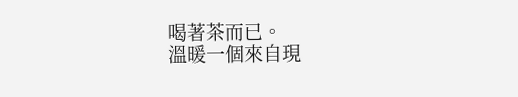喝著茶而已。
溫暖一個來自現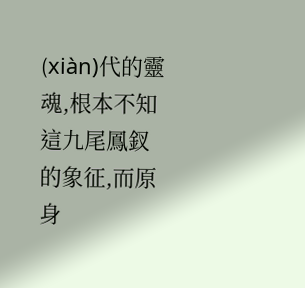(xiàn)代的靈魂,根本不知這九尾鳳釵的象征,而原身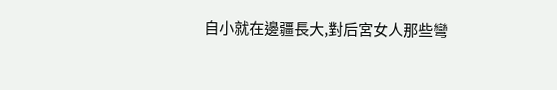自小就在邊疆長大,對后宮女人那些彎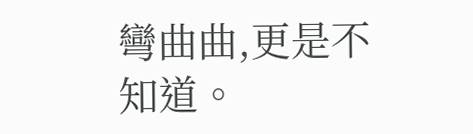彎曲曲,更是不知道。